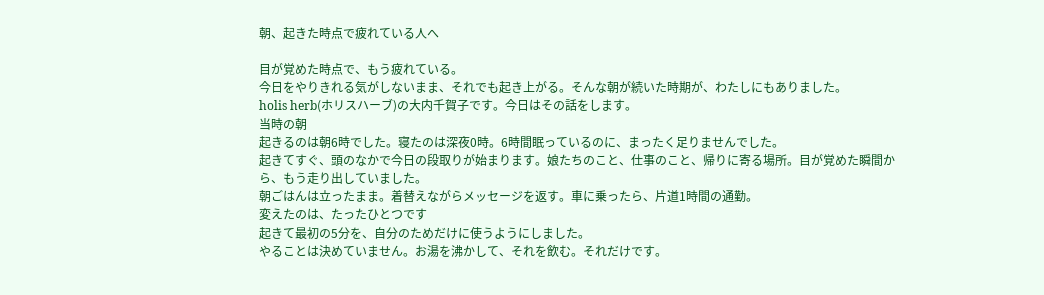朝、起きた時点で疲れている人へ

目が覚めた時点で、もう疲れている。
今日をやりきれる気がしないまま、それでも起き上がる。そんな朝が続いた時期が、わたしにもありました。
holis herb(ホリスハーブ)の大内千賀子です。今日はその話をします。
当時の朝
起きるのは朝6時でした。寝たのは深夜0時。6時間眠っているのに、まったく足りませんでした。
起きてすぐ、頭のなかで今日の段取りが始まります。娘たちのこと、仕事のこと、帰りに寄る場所。目が覚めた瞬間から、もう走り出していました。
朝ごはんは立ったまま。着替えながらメッセージを返す。車に乗ったら、片道1時間の通勤。
変えたのは、たったひとつです
起きて最初の5分を、自分のためだけに使うようにしました。
やることは決めていません。お湯を沸かして、それを飲む。それだけです。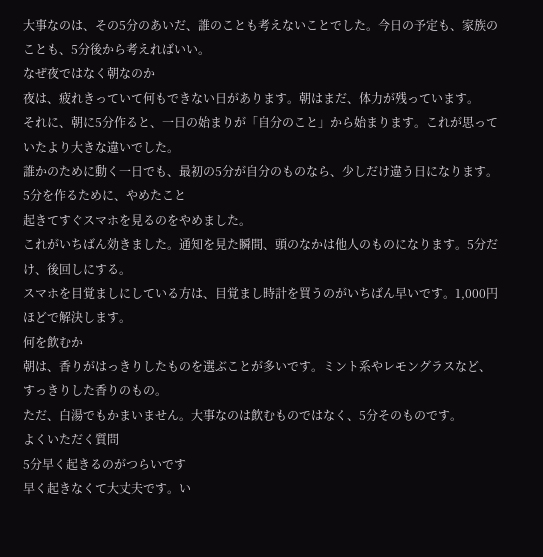大事なのは、その5分のあいだ、誰のことも考えないことでした。今日の予定も、家族のことも、5分後から考えればいい。
なぜ夜ではなく朝なのか
夜は、疲れきっていて何もできない日があります。朝はまだ、体力が残っています。
それに、朝に5分作ると、一日の始まりが「自分のこと」から始まります。これが思っていたより大きな違いでした。
誰かのために動く一日でも、最初の5分が自分のものなら、少しだけ違う日になります。
5分を作るために、やめたこと
起きてすぐスマホを見るのをやめました。
これがいちばん効きました。通知を見た瞬間、頭のなかは他人のものになります。5分だけ、後回しにする。
スマホを目覚ましにしている方は、目覚まし時計を買うのがいちばん早いです。1,000円ほどで解決します。
何を飲むか
朝は、香りがはっきりしたものを選ぶことが多いです。ミント系やレモングラスなど、すっきりした香りのもの。
ただ、白湯でもかまいません。大事なのは飲むものではなく、5分そのものです。
よくいただく質問
5分早く起きるのがつらいです
早く起きなくて大丈夫です。い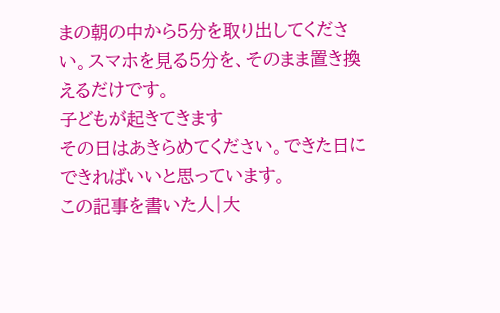まの朝の中から5分を取り出してください。スマホを見る5分を、そのまま置き換えるだけです。
子どもが起きてきます
その日はあきらめてください。できた日にできればいいと思っています。
この記事を書いた人|大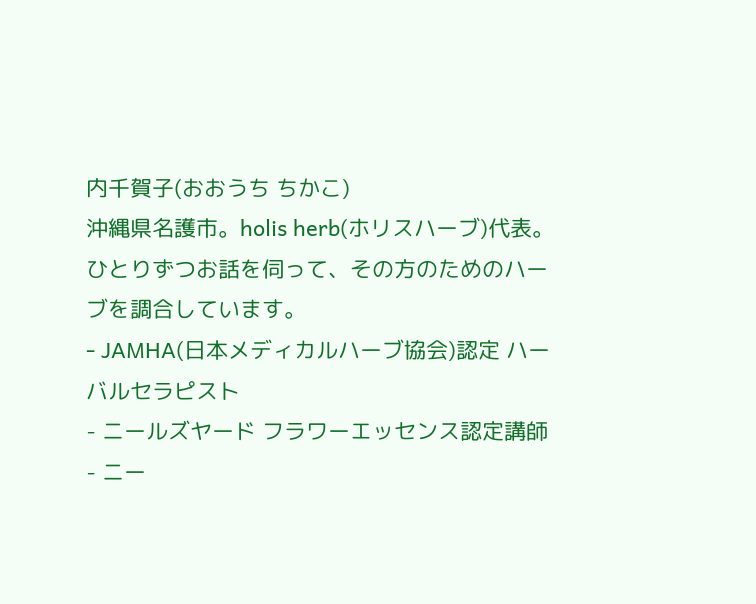内千賀子(おおうち ちかこ)
沖縄県名護市。holis herb(ホリスハーブ)代表。ひとりずつお話を伺って、その方のためのハーブを調合しています。
- JAMHA(日本メディカルハーブ協会)認定 ハーバルセラピスト
- ニールズヤード フラワーエッセンス認定講師
- ニー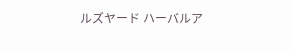ルズヤード ハーバルア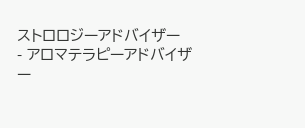ストロロジーアドバイザー
- アロマテラピーアドバイザー